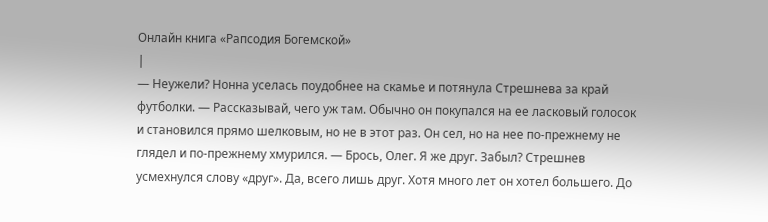Онлайн книга «Рапсодия Богемской»
|
— Неужели? Нонна уселась поудобнее на скамье и потянула Стрешнева за край футболки. — Рассказывай, чего уж там. Обычно он покупался на ее ласковый голосок и становился прямо шелковым, но не в этот раз. Он сел, но на нее по-прежнему не глядел и по-прежнему хмурился. — Брось, Олег. Я же друг. Забыл? Стрешнев усмехнулся слову «друг». Да, всего лишь друг. Хотя много лет он хотел большего. До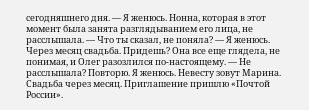сегодняшнего дня. — Я женюсь. Нонна, которая в этот момент была занята разглядыванием его лица, не расслышала. — Что ты сказал, не поняла? — Я женюсь. Через месяц свадьба. Придешь? Она все еще глядела, не понимая, и Олег разозлился по-настоящему. — Не расслышала? Повторю. Я женюсь. Невесту зовут Марина. Свадьба через месяц. Приглашение пришлю «Почтой России».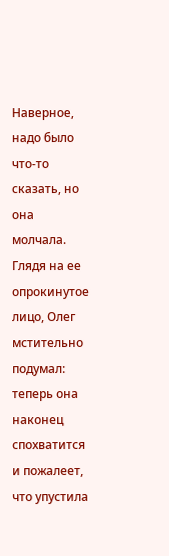Наверное, надо было что-то сказать, но она молчала. Глядя на ее опрокинутое лицо, Олег мстительно подумал: теперь она наконец спохватится и пожалеет, что упустила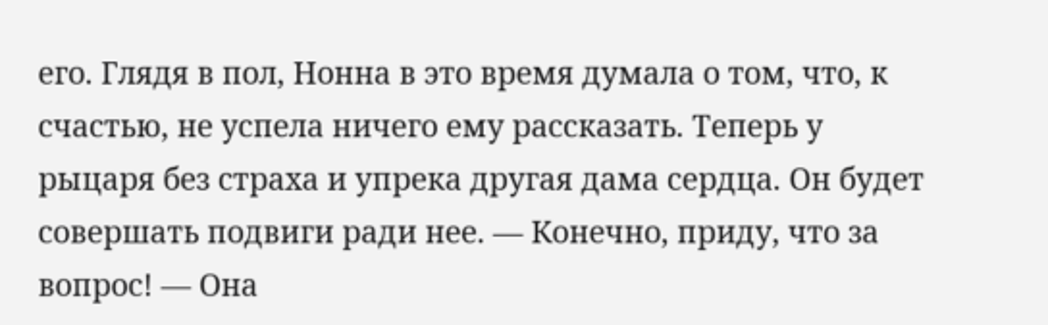его. Глядя в пол, Нонна в это время думала о том, что, к счастью, не успела ничего ему рассказать. Теперь у рыцаря без страха и упрека другая дама сердца. Он будет совершать подвиги ради нее. — Конечно, приду, что за вопрос! — Она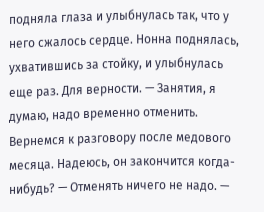подняла глаза и улыбнулась так, что у него сжалось сердце. Нонна поднялась, ухватившись за стойку, и улыбнулась еще раз. Для верности. — Занятия, я думаю, надо временно отменить. Вернемся к разговору после медового месяца. Надеюсь, он закончится когда-нибудь? — Отменять ничего не надо. —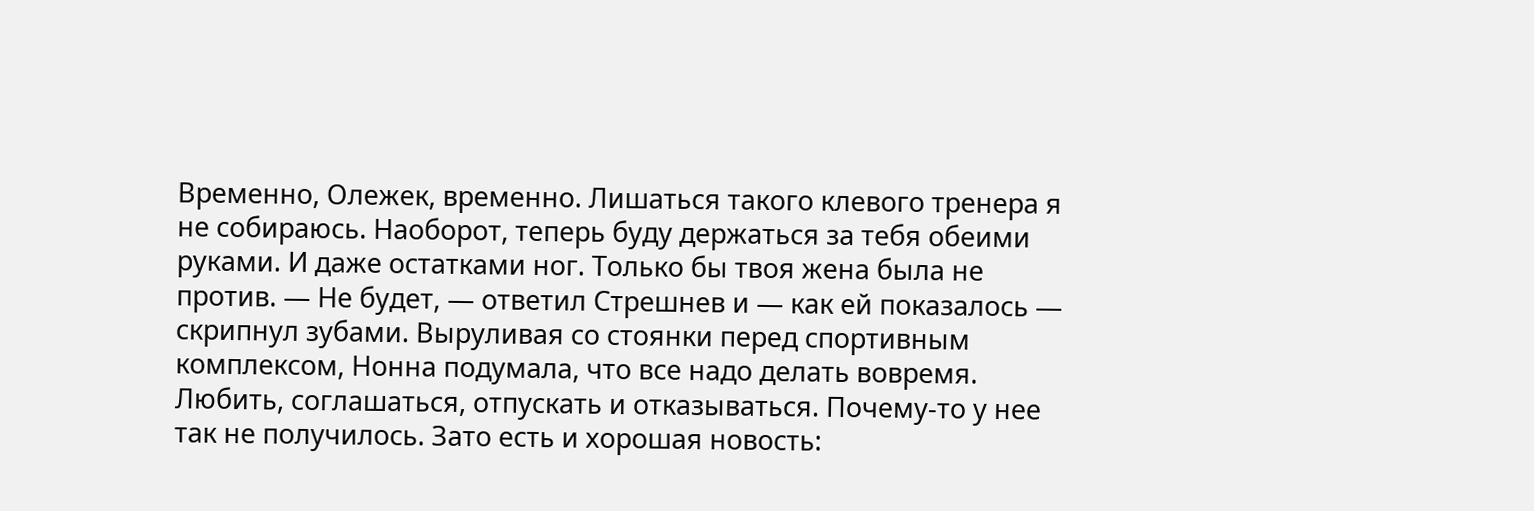Временно, Олежек, временно. Лишаться такого клевого тренера я не собираюсь. Наоборот, теперь буду держаться за тебя обеими руками. И даже остатками ног. Только бы твоя жена была не против. — Не будет, — ответил Стрешнев и — как ей показалось — скрипнул зубами. Выруливая со стоянки перед спортивным комплексом, Нонна подумала, что все надо делать вовремя. Любить, соглашаться, отпускать и отказываться. Почему-то у нее так не получилось. Зато есть и хорошая новость: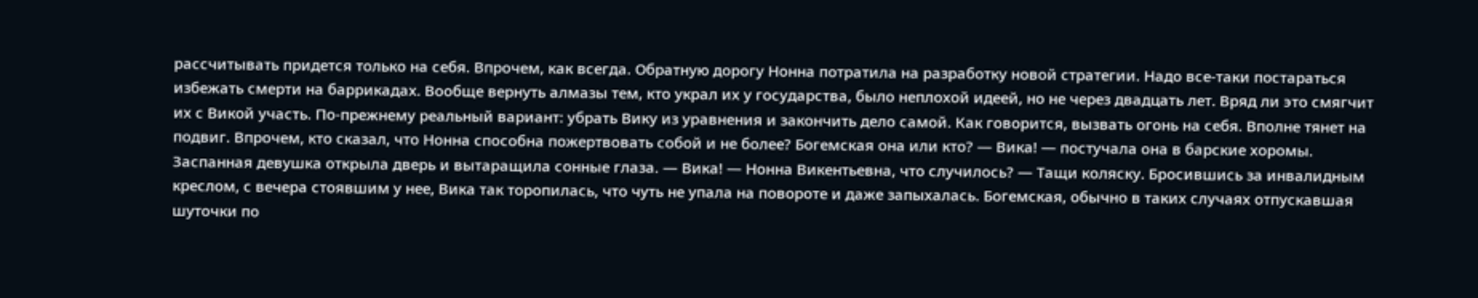рассчитывать придется только на себя. Впрочем, как всегда. Обратную дорогу Нонна потратила на разработку новой стратегии. Надо все-таки постараться избежать смерти на баррикадах. Вообще вернуть алмазы тем, кто украл их у государства, было неплохой идеей, но не через двадцать лет. Вряд ли это смягчит их с Викой участь. По-прежнему реальный вариант: убрать Вику из уравнения и закончить дело самой. Как говорится, вызвать огонь на себя. Вполне тянет на подвиг. Впрочем, кто сказал, что Нонна способна пожертвовать собой и не более? Богемская она или кто? — Вика! — постучала она в барские хоромы. Заспанная девушка открыла дверь и вытаращила сонные глаза. — Вика! — Нонна Викентьевна, что случилось? — Тащи коляску. Бросившись за инвалидным креслом, с вечера стоявшим у нее, Вика так торопилась, что чуть не упала на повороте и даже запыхалась. Богемская, обычно в таких случаях отпускавшая шуточки по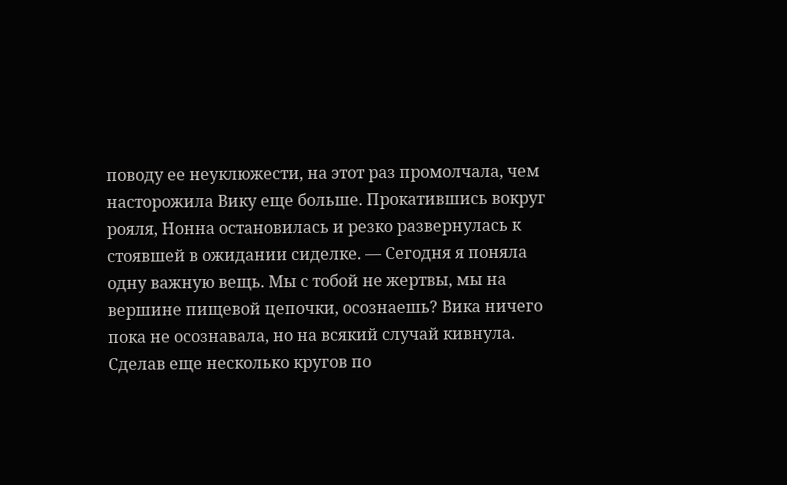поводу ее неуклюжести, на этот раз промолчала, чем насторожила Вику еще больше. Прокатившись вокруг рояля, Нонна остановилась и резко развернулась к стоявшей в ожидании сиделке. — Сегодня я поняла одну важную вещь. Мы с тобой не жертвы, мы на вершине пищевой цепочки, осознаешь? Вика ничего пока не осознавала, но на всякий случай кивнула. Сделав еще несколько кругов по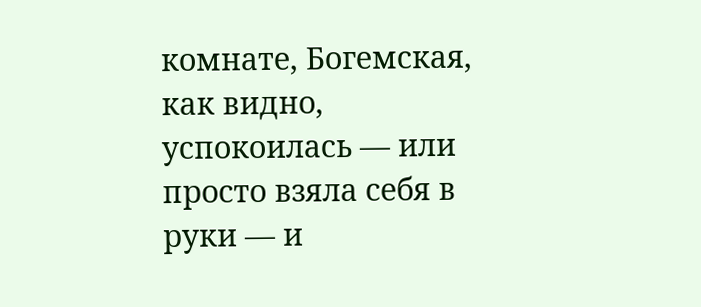комнате, Богемская, как видно, успокоилась — или просто взяла себя в руки — и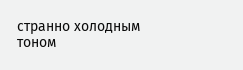странно холодным тоном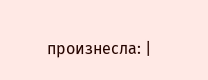произнесла: |